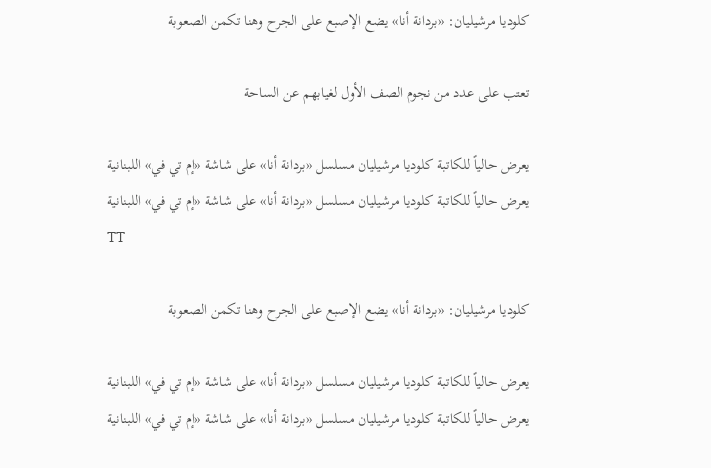كلوديا مرشيليان: «بردانة أنا» يضع الإصبع على الجرح وهنا تكمن الصعوبة

تعتب على عدد من نجوم الصف الأول لغيابهم عن الساحة

يعرض حالياً للكاتبة كلوديا مرشيليان مسلسل «بردانة أنا» على شاشة «إم تي في» اللبنانية
يعرض حالياً للكاتبة كلوديا مرشيليان مسلسل «بردانة أنا» على شاشة «إم تي في» اللبنانية
TT

كلوديا مرشيليان: «بردانة أنا» يضع الإصبع على الجرح وهنا تكمن الصعوبة

يعرض حالياً للكاتبة كلوديا مرشيليان مسلسل «بردانة أنا» على شاشة «إم تي في» اللبنانية
يعرض حالياً للكاتبة كلوديا مرشيليان مسلسل «بردانة أنا» على شاشة «إم تي في» اللبنانية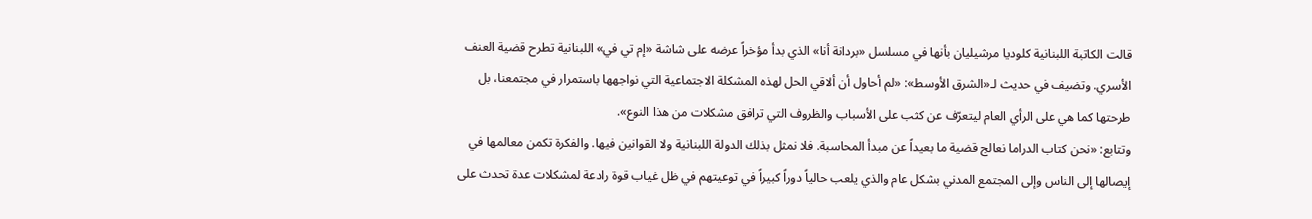قالت الكاتبة اللبنانية كلوديا مرشيليان بأنها في مسلسل «بردانة أنا» الذي بدأ مؤخراً عرضه على شاشة «إم تي في» اللبنانية تطرح قضية العنف الأسري. وتضيف في حديث لـ«الشرق الأوسط»: «لم أحاول أن ألاقي الحل لهذه المشكلة الاجتماعية التي نواجهها باستمرار في مجتمعنا، بل طرحتها كما هي على الرأي العام ليتعرّف عن كثب على الأسباب والظروف التي ترافق مشكلات من هذا النوع».
وتتابع: «نحن كتاب الدراما نعالج قضية ما بعيداً عن مبدأ المحاسبة. فلا نمثل بذلك الدولة اللبنانية ولا القوانين فيها. والفكرة تكمن معالمها في إيصالها إلى الناس وإلى المجتمع المدني بشكل عام والذي يلعب حالياً دوراً كبيراً في توعيتهم في ظل غياب قوة رادعة لمشكلات عدة تحدث على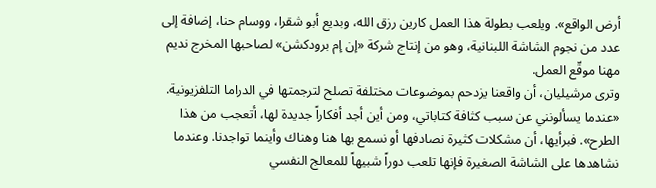أرض الواقع». ويلعب بطولة هذا العمل كارين رزق الله، وبديع أبو شقرا، ووسام حنا، إضافة إلى عدد من نجوم الشاشة اللبنانية، وهو من إنتاج شركة «إن إم برودكشن» لصاحبها المخرج نديم مهنا موقّع العمل.
وترى مرشيليان، أن واقعنا يزدحم بموضوعات مختلفة تصلح لترجمتها في الدراما التلفزيونية. «عندما يسألونني عن سبب كثافة كتاباتي، ومن أين أجد أفكاراً جديدة لها، أتعجب من هذا الطرح». فبرأيها، أن مشكلات كثيرة نصادفها أو نسمع بها هنا وهناك وأينما تواجدنا. وعندما نشاهدها على الشاشة الصغيرة فإنها تلعب دوراً شبيهاً للمعالج النفسي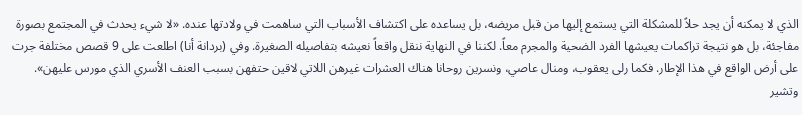الذي لا يمكنه أن يجد حلاً للمشكلة التي يستمع إليها من قبل مريضه، بل يساعده على اكتشاف الأسباب التي ساهمت في ولادتها عنده. «لا شيء يحدث في المجتمع بصورة مفاجئة، بل هو نتيجة تراكمات يعيشها الفرد الضحية والمجرم معاً. لكننا في النهاية ننقل واقعاً نعيشه بتفاصيله الصغيرة. وفي (بردانة أنا) اطلعت على 9 قصص مختلفة جرت على أرض الواقع في هذا الإطار. فكما رلى يعقوب، ومنال عاصي، ونسرين روحانا هناك العشرات غيرهن اللاتي لاقين حتفهن بسبب العنف الأسري الذي مورس عليهن».
وتشير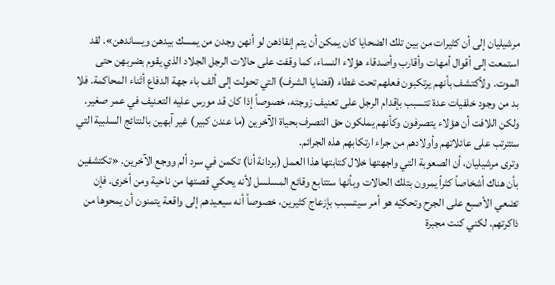مرشيليان إلى أن كثيرات من بين تلك الضحايا كان يمكن أن يتم إنقاذهن لو أنهن وجدن من يمسك بيدهن ويساندهن». لقد استمعت إلى أقوال أمهات وأقارب وأصدقاء هؤلاء النساء، كما وقفت على حالات الرجل الجلاد الذي يقوم بضربهن حتى الموت. ولأكتشف بأنهم يرتكبون فعلهم تحت غطاء (قضايا الشرف) التي تحولت إلى ألف باء جهة الدفاع أثناء المحاكمة. فلا بد من وجود خلفيات عدة تتسبب بإقدام الرجل على تعنيف زوجته، خصوصاً إذا كان قد مورس عليه التعنيف في عمر صغير. ولكن اللافت أن هؤلاء يتصرفون وكأنهم يملكون حق التصرف بحياة الآخرين (ما عندن كبير) غير آبهين بالنتائج السلبية التي ستترتب على عائلاتهم وأولادهم من جراء ارتكابهم هذه الجرائم.
وترى مرشيليان، أن الصعوبة التي واجهتها خلال كتابتها هذا العمل (بردانة أنا) تكمن في سرد ألم ووجع الآخرين. «تكتشفين بأن هناك أشخاصاً كثراً يمرون بتلك الحالات وبأنها ستتابع وقائع المسلسل لأنه يحكي قصتها من ناحية ومن أخرى. فإن تضعي الأصبع على الجرح وتحكيّه هو أمر سيتسبب بإزعاج كثيرين، خصوصاً أنه سيعيدهم إلى واقعة يتمنون أن يمحوها من ذاكرتهم. لكني كنت مجبرة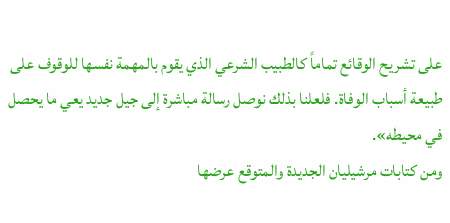على تشريح الوقائع تماماً كالطبيب الشرعي الذي يقوم بالمهمة نفسها للوقوف على طبيعة أسباب الوفاة. فلعلنا بذلك نوصل رسالة مباشرة إلى جيل جديد يعي ما يحصل في محيطه».
ومن كتابات مرشيليان الجديدة والمتوقع عرضها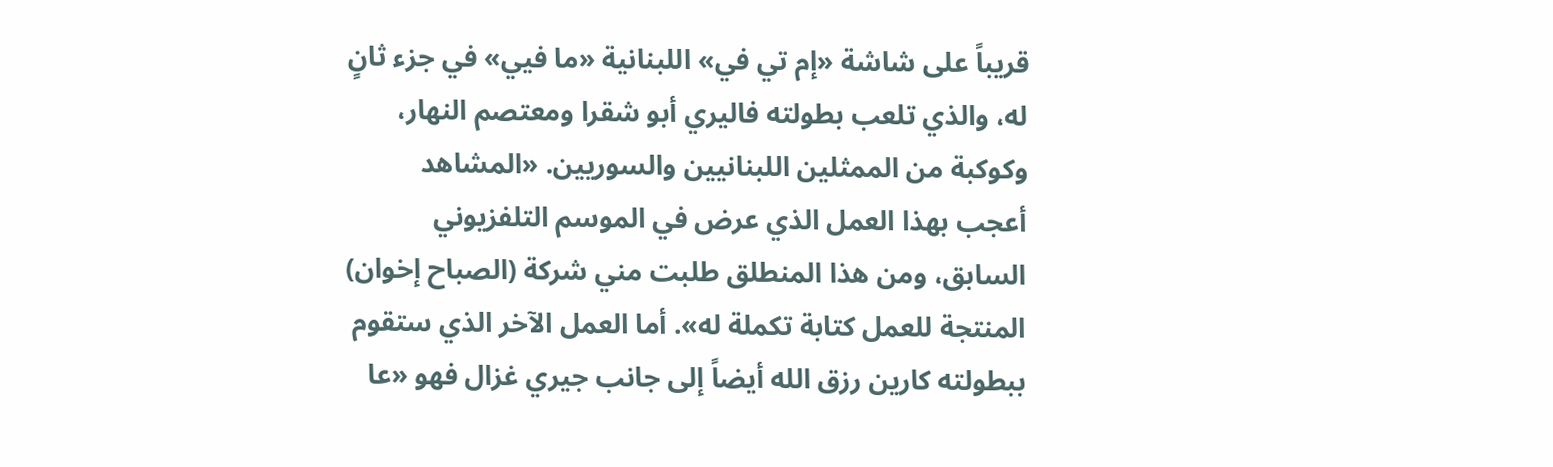قريباً على شاشة «إم تي في» اللبنانية «ما فيي» في جزء ثانٍ له، والذي تلعب بطولته فاليري أبو شقرا ومعتصم النهار، وكوكبة من الممثلين اللبنانيين والسوريين. «المشاهد أعجب بهذا العمل الذي عرض في الموسم التلفزيوني السابق، ومن هذا المنطلق طلبت مني شركة (الصباح إخوان) المنتجة للعمل كتابة تكملة له». أما العمل الآخر الذي ستقوم ببطولته كارين رزق الله أيضاً إلى جانب جيري غزال فهو «عا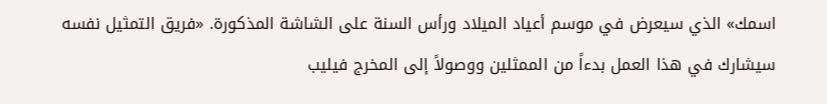اسمك» الذي سيعرض في موسم أعياد الميلاد ورأس السنة على الشاشة المذكورة. «فريق التمثيل نفسه سيشارك في هذا العمل بدءاً من الممثلين ووصولاً إلى المخرج فيليب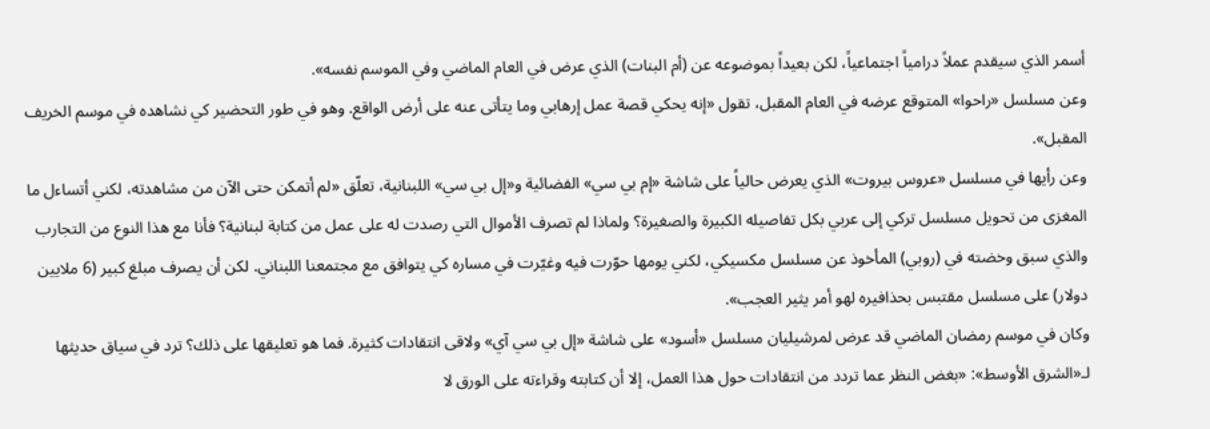أسمر الذي سيقدم عملاً درامياً اجتماعياً، لكن بعيداً بموضوعه عن (أم البنات) الذي عرض في العام الماضي وفي الموسم نفسه».
وعن مسلسل «راحوا» المتوقع عرضه في العام المقبل، تقول «إنه يحكي قصة عمل إرهابي وما يتأتى عنه على أرض الواقع. وهو في طور التحضير كي نشاهده في موسم الخريف المقبل».
وعن رأيها في مسلسل «عروس بيروت» الذي يعرض حالياً على شاشة «إم بي سي» الفضائية و«إل بي سي» اللبنانية، تعلّق «لم أتمكن حتى الآن من مشاهدته، لكني أتساءل ما المغزى من تحويل مسلسل تركي إلى عربي بكل تفاصيله الكبيرة والصغيرة؟ ولماذا لم تصرف الأموال التي رصدت له على عمل من كتابة لبنانية؟ فأنا مع هذا النوع من التجارب والذي سبق وخضته في (روبي) المأخوذ عن مسلسل مكسيكي، لكني يومها حوّرت فيه وغيّرت في مساره كي يتوافق مع مجتمعنا اللبناني. لكن أن يصرف مبلغ كبير (6 ملايين دولار) على مسلسل مقتبس بحذافيره لهو أمر يثير العجب».
وكان في موسم رمضان الماضي قد عرض لمرشيليان مسلسل «أسود» على شاشة «إل بي سي آي» ولاقى انتقادات كثيرة. فما هو تعليقها على ذلك؟ ترد في سياق حديثها لـ«الشرق الأوسط»: «بغض النظر عما تردد من انتقادات حول هذا العمل، إلا أن كتابته وقراءته على الورق لا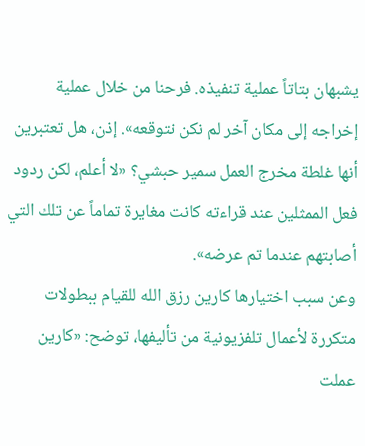يشبهان بتاتاً عملية تنفيذه. فرحنا من خلال عملية إخراجه إلى مكان آخر لم نكن نتوقعه». إذن، هل تعتبرين أنها غلطة مخرج العمل سمير حبشي؟ «لا أعلم، لكن ردود فعل الممثلين عند قراءته كانت مغايرة تماماً عن تلك التي أصابتهم عندما تم عرضه».
وعن سبب اختيارها كارين رزق الله للقيام ببطولات متكررة لأعمال تلفزيونية من تأليفها، توضح: «كارين عملت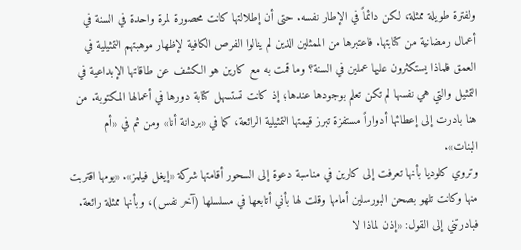ولفترة طويلة ممثلة، لكن دائماً في الإطار نفسه. حتى أن إطلالتها كانت محصورة لمرة واحدة في السنة في أعمال رمضانية من كتابتها. فاعتبرها من الممثلين الذين لم ينالوا الفرص الكافية لإظهار موهبتهم التمثيلية في العمق فلماذا يستكثرون عليها عملين في السنة؟ وما قمت به مع كارين هو الكشف عن طاقاتها الإبداعية في التمثيل والتي هي نفسها لم تكن تعلم بوجودها عندها؛ إذ كانت تستسهل كتابة دورها في أعمالها المكتوبة. من هنا بادرت إلى إعطائها أدواراً مستفزة تبرز قيمتها التمثيلية الرائعة، كما في «بردانة أنا» ومن ثم في «أم البنات».
وتروي كلوديا بأنها تعرفت إلى كارين في مناسبة دعوة إلى السحور أقامتها شركة «إيغل فيلمز». «يومها اقتربت منها وكانت تلهو بصحن البورسلين أمامها وقلت لها بأني أتابعها في مسلسلها (آخر نفس)، وبأنها ممثلة رائعة. فبادرتني إلى القول: «إذن لماذا لا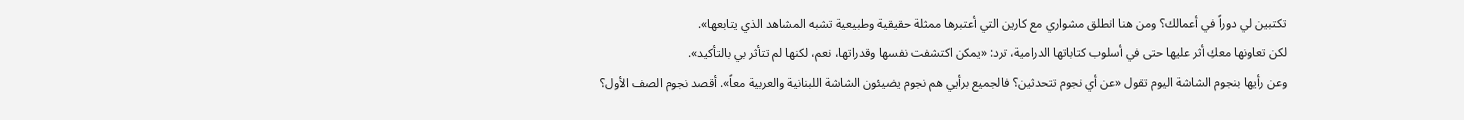تكتبين لي دوراً في أعمالك؟ ومن هنا انطلق مشواري مع كارين التي أعتبرها ممثلة حقيقية وطبيعية تشبه المشاهد الذي يتابعها».
لكن تعاونها معكِ أثر عليها حتى في أسلوب كتاباتها الدرامية، ترد: «يمكن اكتشفت نفسها وقدراتها، نعم، لكنها لم تتأثر بي بالتأكيد».
وعن رأيها بنجوم الشاشة اليوم تقول «عن أي نجوم تتحدثين؟ فالجميع برأيي هم نجوم يضيئون الشاشة اللبنانية والعربية معاً». أقصد نجوم الصف الأول؟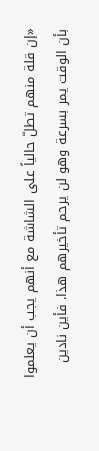«إن قلة منهم تطلّ حالياً على الشاشة مع أنهم يجب أن يعلموا بأن الوقت يمر بسرعة وهو لن يرحم تأخيرهم هذا. فأين نادين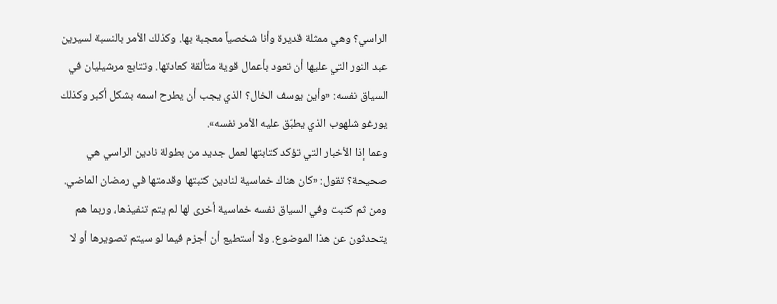الراسي؟ وهي ممثلة قديرة وأنا شخصياً معجبة بها. وكذلك الأمر بالنسبة لسيرين عبد النور التي عليها أن تعود بأعمال قوية متألقة كعادتها. وتتابع مرشيليان في السياق نفسه: «وأين يوسف الخال؟ الذي يجب أن يطرح اسمه بشكل أكبر وكذلك يورغو شلهوب الذي يطبّق عليه الأمر نفسه».
وعما إذا الأخبار التي تؤكد كتابتها لعمل جديد من بطولة نادين الراسي هي صحيحة؟ تقول: «كان هناك خماسية لنادين كتبتها وقدمتها في رمضان الماضي. ومن ثم كتبت وفي السياق نفسه خماسية أخرى لها لم يتم تنفيذها، وربما هم يتحدثون عن هذا الموضوع. ولا أستطيع أن أجزم فيما لو سيتم تصويرها أو لا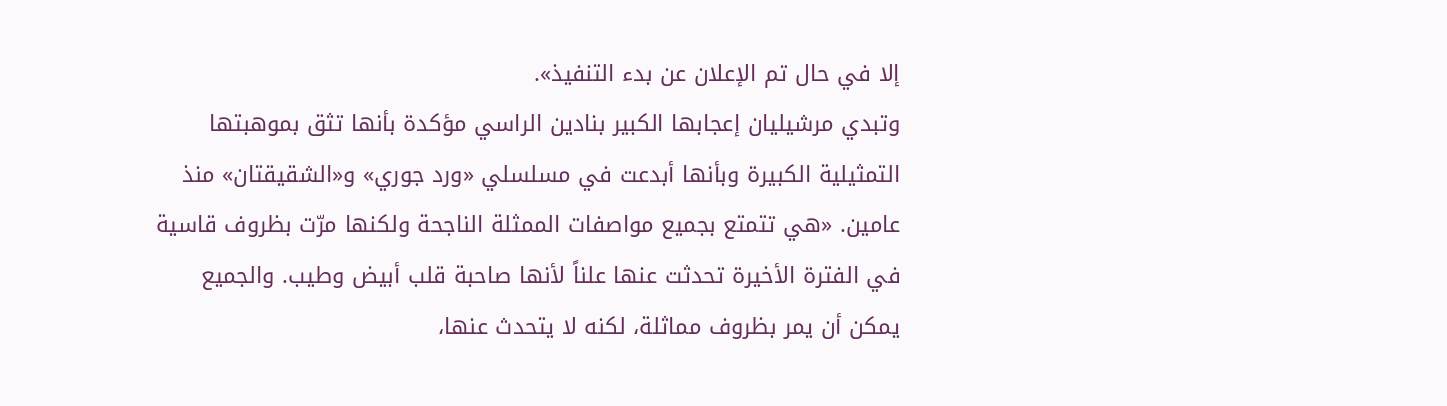إلا في حال تم الإعلان عن بدء التنفيذ».
وتبدي مرشيليان إعجابها الكبير بنادين الراسي مؤكدة بأنها تثق بموهبتها التمثيلية الكبيرة وبأنها أبدعت في مسلسلي «ورد جوري» و«الشقيقتان» منذ عامين. «هي تتمتع بجميع مواصفات الممثلة الناجحة ولكنها مرّت بظروف قاسية في الفترة الأخيرة تحدثت عنها علناً لأنها صاحبة قلب أبيض وطيب. والجميع يمكن أن يمر بظروف مماثلة، لكنه لا يتحدث عنها،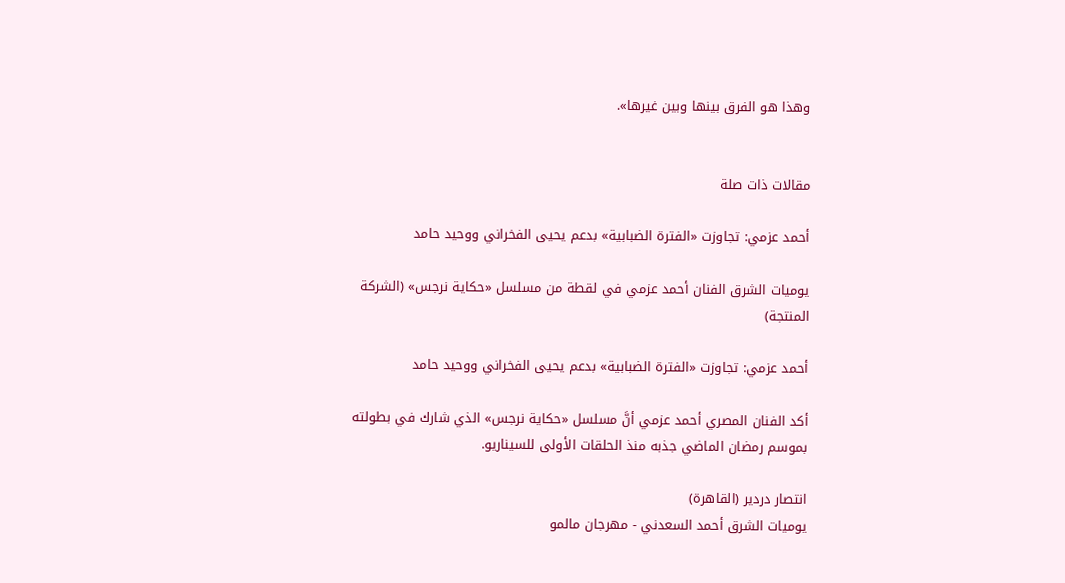وهذا هو الفرق بينها وبين غيرها».


مقالات ذات صلة

أحمد عزمي: تجاوزت «الفترة الضبابية» بدعم يحيى الفخراني ووحيد حامد

يوميات الشرق الفنان أحمد عزمي في لقطة من مسلسل «حكاية نرجس» (الشركة المنتجة)

أحمد عزمي: تجاوزت «الفترة الضبابية» بدعم يحيى الفخراني ووحيد حامد

أكد الفنان المصري أحمد عزمي أنَّ مسلسل «حكاية نرجس» الذي شارك في بطولته بموسم رمضان الماضي جذبه منذ الحلقات الأولى للسيناريو.

انتصار دردير (القاهرة)
يوميات الشرق أحمد السعدني - مهرجان مالمو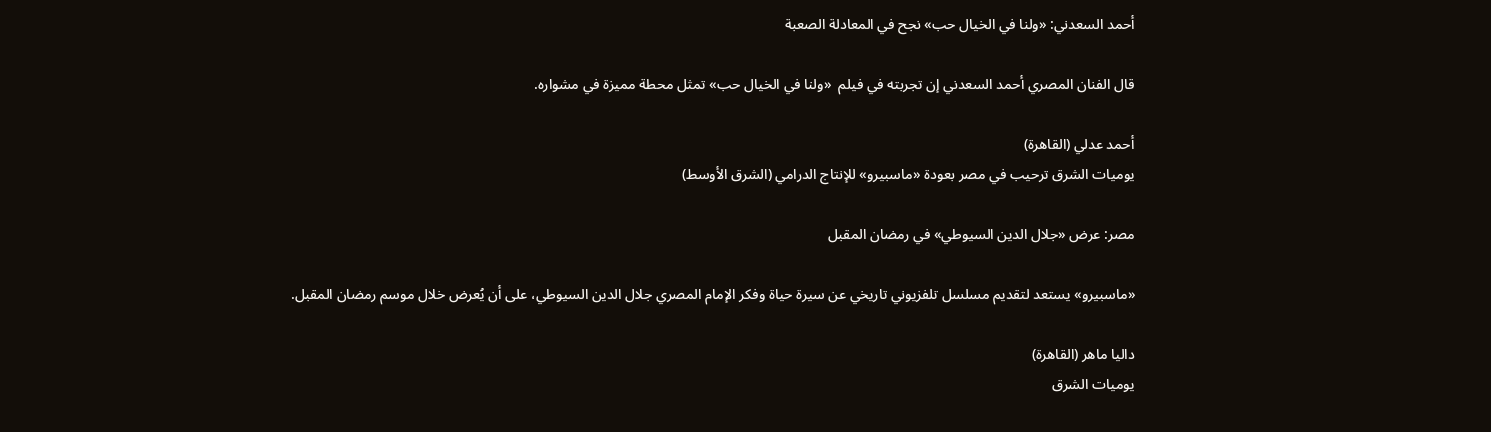أحمد السعدني: «ولنا في الخيال حب» نجح في المعادلة الصعبة

قال الفنان المصري أحمد السعدني إن تجربته في فيلم  «ولنا في الخيال حب» تمثل محطة مميزة في مشواره.

أحمد عدلي (القاهرة)
يوميات الشرق ترحيب في مصر بعودة «ماسبيرو» للإنتاج الدرامي (الشرق الأوسط)

مصر: عرض «جلال الدين السيوطي» في رمضان المقبل

«ماسبيرو» يستعد لتقديم مسلسل تلفزيوني تاريخي عن سيرة حياة وفكر الإمام المصري جلال الدين السيوطي، على أن يُعرض خلال موسم رمضان المقبل.

داليا ماهر (القاهرة)
يوميات الشرق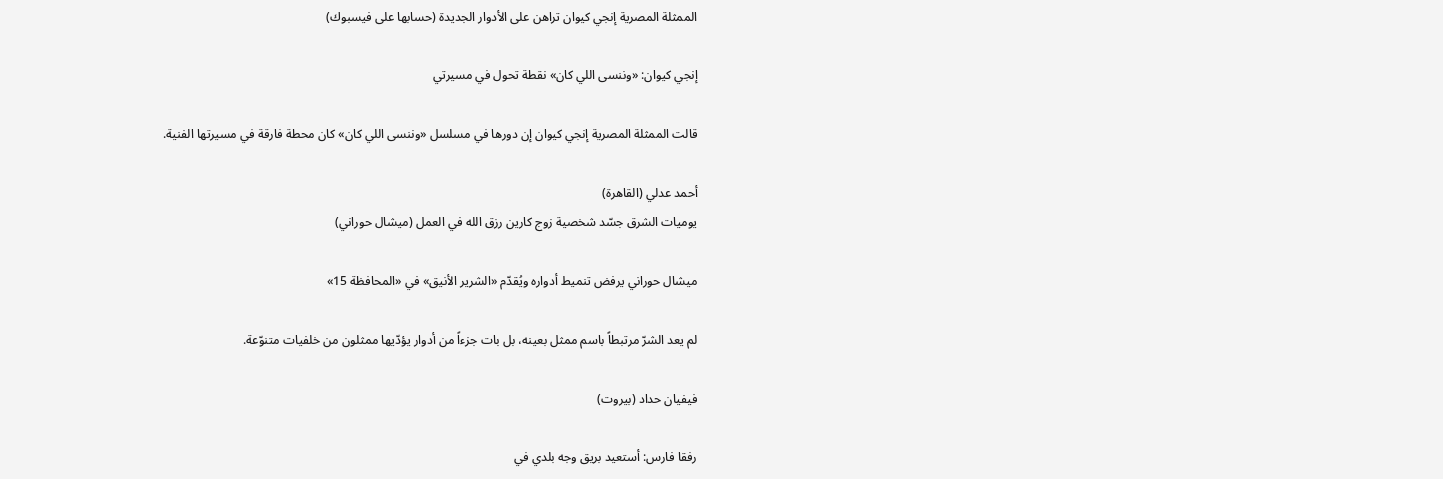الممثلة المصرية إنجي كيوان تراهن على الأدوار الجديدة (حسابها على فيسبوك)

إنجي كيوان: «وننسى اللي كان» نقطة تحول في مسيرتي

قالت الممثلة المصرية إنجي كيوان إن دورها في مسلسل «وننسى اللي كان» كان محطة فارقة في مسيرتها الفنية.

أحمد عدلي (القاهرة)
يوميات الشرق جسّد شخصية زوج كارين رزق الله في العمل (ميشال حوراني)

ميشال حوراني يرفض تنميط أدواره ويُقدّم «الشرير الأنيق» في «المحافظة 15»

لم يعد الشرّ مرتبطاً باسم ممثل بعينه، بل بات جزءاً من أدوار يؤدّيها ممثلون من خلفيات متنوّعة.

فيفيان حداد (بيروت)

رفقا فارس: أستعيد بريق وجه بلدي في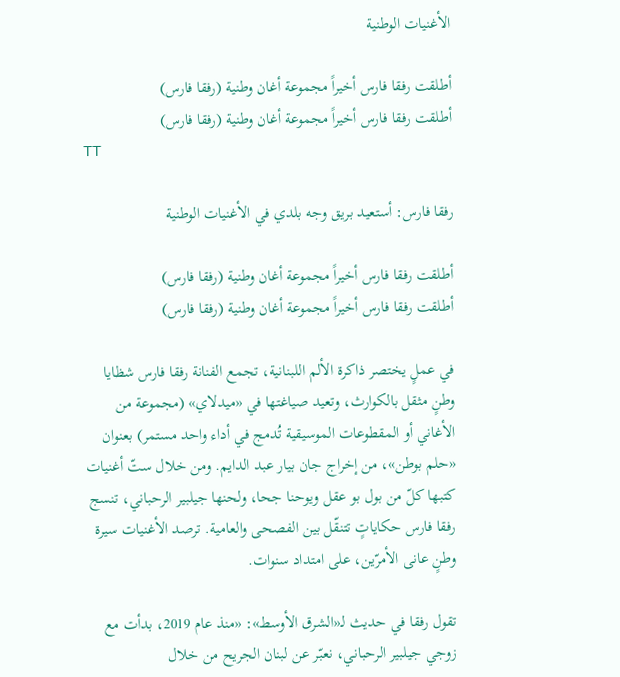الأغنيات الوطنية

أطلقت رفقا فارس أخيراً مجموعة أغان وطنية (رفقا فارس)
أطلقت رفقا فارس أخيراً مجموعة أغان وطنية (رفقا فارس)
TT

رفقا فارس: أستعيد بريق وجه بلدي في الأغنيات الوطنية

أطلقت رفقا فارس أخيراً مجموعة أغان وطنية (رفقا فارس)
أطلقت رفقا فارس أخيراً مجموعة أغان وطنية (رفقا فارس)

في عملٍ يختصر ذاكرة الألم اللبنانية، تجمع الفنانة رفقا فارس شظايا وطنٍ مثقل بالكوارث، وتعيد صياغتها في «ميدلاي» (مجموعة من الأغاني أو المقطوعات الموسيقية تُدمج في أداء واحد مستمر) بعنوان «حلم بوطن»، من إخراج جان بيار عبد الدايم. ومن خلال ستّ أغنيات كتبها كلّ من بول بو عقل ويوحنا جحا، ولحنها جيلبير الرحباني، تنسج رفقا فارس حكاياتٍ تتنقّل بين الفصحى والعامية. ترصد الأغنيات سيرة وطنٍ عانى الأمرّين، على امتداد سنوات.

تقول رفقا في حديث لـ«الشرق الأوسط»: «منذ عام 2019، بدأت مع زوجي جيلبير الرحباني، نعبّر عن لبنان الجريح من خلال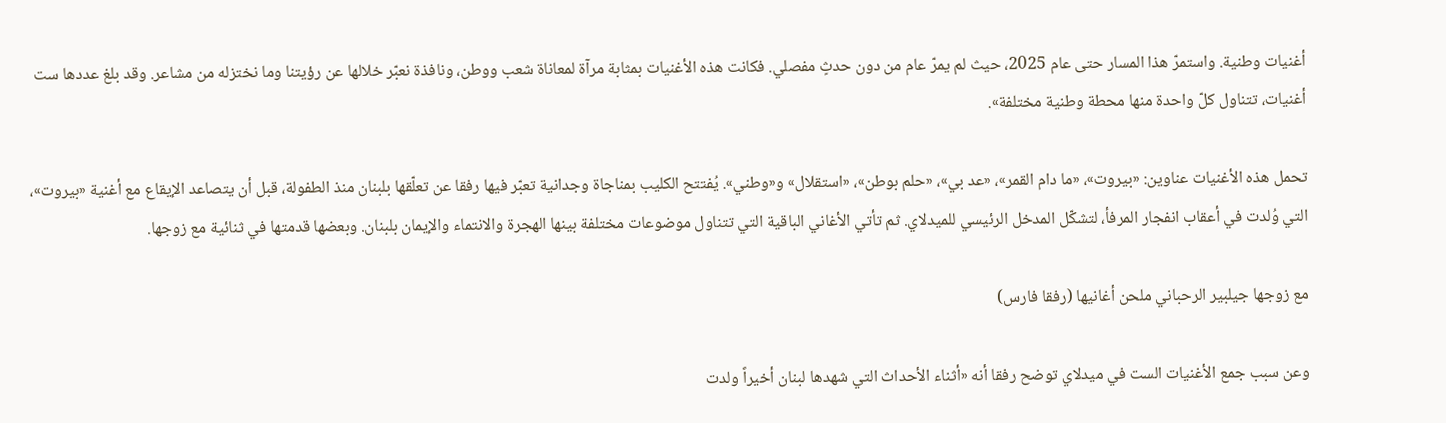أغنيات وطنية. واستمرّ هذا المسار حتى عام 2025، حيث لم يمرّ عام من دون حدثٍ مفصلي. فكانت هذه الأغنيات بمثابة مرآة لمعاناة شعب ووطن، ونافذة نعبّر خلالها عن رؤيتنا وما نختزله من مشاعر. وقد بلغ عددها ست أغنيات، تتناول كلّ واحدة منها محطة وطنية مختلفة».

تحمل هذه الأغنيات عناوين: «بيروت»، «ما دام القمر»، «عد بي»، «حلم بوطن»، «استقلال» و«وطني». يُفتتح الكليب بمناجاة وجدانية تعبّر فيها رفقا عن تعلّقها بلبنان منذ الطفولة، قبل أن يتصاعد الإيقاع مع أغنية «بيروت»، التي وُلدت في أعقاب انفجار المرفأ، لتشكّل المدخل الرئيسي للميدلاي. ثم تأتي الأغاني الباقية التي تتناول موضوعات مختلفة بينها الهجرة والانتماء والإيمان بلبنان. وبعضها قدمتها في ثنائية مع زوجها.

مع زوجها جيلبير الرحباني ملحن أغانيها (رفقا فارس)

وعن سبب جمع الأغنيات الست في ميدلاي توضح رفقا أنه «أثناء الأحداث التي شهدها لبنان أخيراً ولدت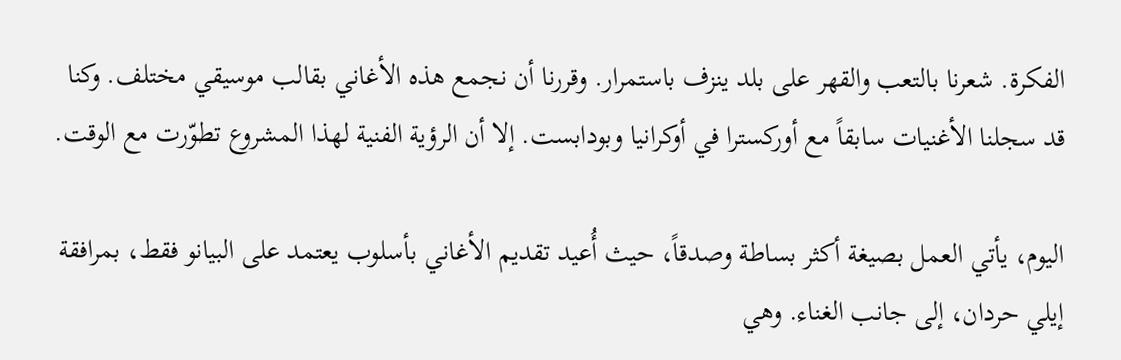الفكرة. شعرنا بالتعب والقهر على بلد ينزف باستمرار. وقررنا أن نجمع هذه الأغاني بقالب موسيقي مختلف. وكنا قد سجلنا الأغنيات سابقاً مع أوركسترا في أوكرانيا وبودابست. إلا أن الرؤية الفنية لهذا المشروع تطوّرت مع الوقت.

اليوم، يأتي العمل بصيغة أكثر بساطة وصدقاً، حيث أُعيد تقديم الأغاني بأسلوب يعتمد على البيانو فقط، بمرافقة إيلي حردان، إلى جانب الغناء. وهي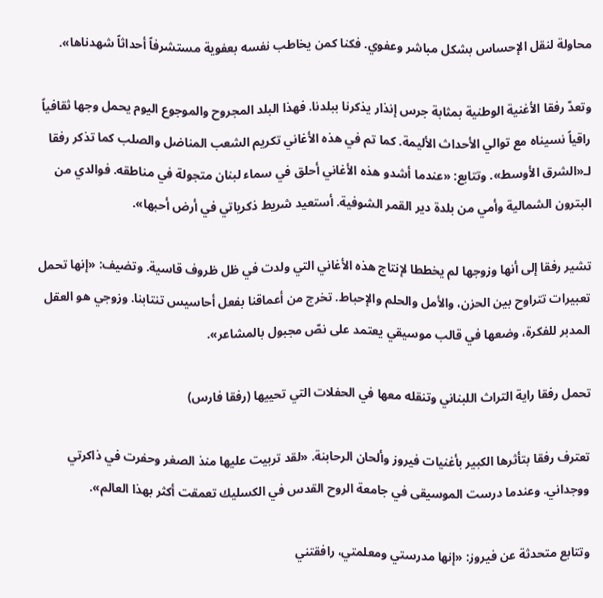محاولة لنقل الإحساس بشكل مباشر وعفوي. فكنا كمن يخاطب نفسه بعفوية مستشرفاً أحداثاً شهدناها».

وتعدّ رفقا الأغنية الوطنية بمثابة جرس إنذار يذكرنا ببلدنا. فهذا البلد المجروح والموجوع اليوم يحمل وجها ثقافياً راقياً نسيناه مع توالي الأحداث الأليمة. كما تم في هذه الأغاني تكريم الشعب المناضل والصلب كما تذكر رفقا لـ«الشرق الأوسط». وتتابع: «عندما أشدو هذه الأغاني أحلق في سماء لبنان متجولة في مناطقه. فوالدي من البترون الشمالية وأمي من بلدة دير القمر الشوفية. أستعيد شريط ذكرياتي في أرض أحبها».

تشير رفقا إلى أنها وزوجها لم يخططا لإنتاج هذه الأغاني التي ولدت في ظل ظروف قاسية. وتضيف: «إنها تحمل تعبيرات تتراوح بين الحزن، والأمل والحلم والإحباط. تخرج من أعماقنا بفعل أحاسيس تنتابنا. وزوجي هو العقل المدبر للفكرة، وضعها في قالب موسيقي يعتمد على نصّ مجبول بالمشاعر».

تحمل رفقا راية التراث اللبناني وتنقله معها في الحفلات التي تحييها (رفقا فارس)

تعترف رفقا بتأثرها الكبير بأغنيات فيروز وألحان الرحابنة. «لقد تربيت عليها منذ الصغر وحفرت في ذاكرتي ووجداني. وعندما درست الموسيقى في جامعة الروح القدس في الكسليك تعمقت أكثر بهذا العالم».

وتتابع متحدثة عن فيروز: «إنها مدرستي ومعلمتي، رافقتني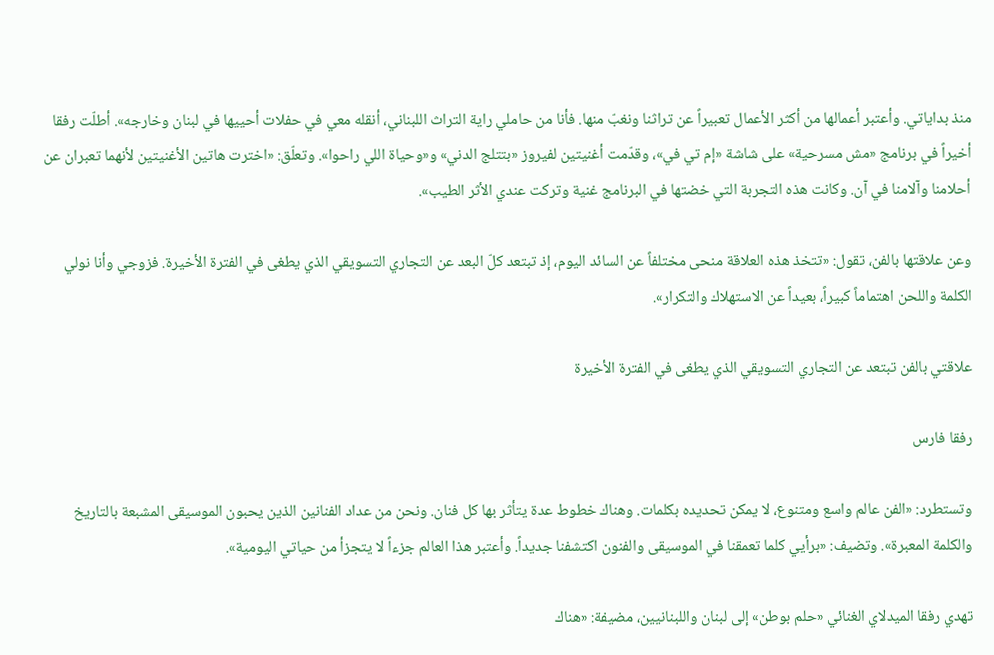منذ بداياتي. وأعتبر أعمالها من أكثر الأعمال تعبيراً عن تراثنا ونغبّ منها. فأنا من حاملي راية التراث اللبناني، أنقله معي في حفلات أحييها في لبنان وخارجه». أطلّت رفقا أخيراً في برنامج «مش مسرحية» على شاشة «إم تي في»، وقدّمت أغنيتين لفيروز «بتتلج الدني» و«وحياة اللي راحوا». وتعلّق: «اخترت هاتين الأغنيتين لأنهما تعبران عن أحلامنا وآلامنا في آن. وكانت هذه التجربة التي خضتها في البرنامج غنية وتركت عندي الأثر الطيب».

وعن علاقتها بالفن، تقول: «تتخذ هذه العلاقة منحى مختلفاً عن السائد اليوم، إذ تبتعد كلّ البعد عن التجاري التسويقي الذي يطغى في الفترة الأخيرة. فزوجي وأنا نولي الكلمة واللحن اهتماماً كبيراً، بعيداً عن الاستهلاك والتكرار».

علاقتي بالفن تبتعد عن التجاري التسويقي الذي يطغى في الفترة الأخيرة

رفقا فارس

وتستطرد: «الفن عالم واسع ومتنوع، لا يمكن تحديده بكلمات. وهناك خطوط عدة يتأثر بها كل فنان. ونحن من عداد الفنانين الذين يحبون الموسيقى المشبعة بالتاريخ والكلمة المعبرة». وتضيف: «برأيي كلما تعمقنا في الموسيقى والفنون اكتشفنا جديداً. وأعتبر هذا العالم جزءاً لا يتجزأ من حياتي اليومية».

تهدي رفقا الميدلاي الغنائي «حلم بوطن» إلى لبنان واللبنانيين، مضيفة: «هناك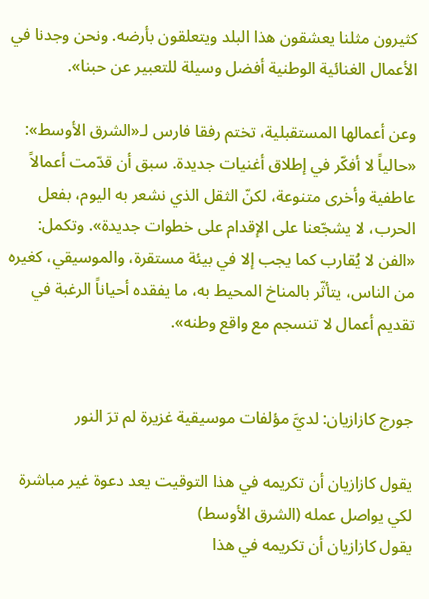كثيرون مثلنا يعشقون هذا البلد ويتعلقون بأرضه. ونحن وجدنا في الأعمال الغنائية الوطنية أفضل وسيلة للتعبير عن حبنا».

وعن أعمالها المستقبلية، تختم رفقا فارس لـ«الشرق الأوسط»: «حالياً لا أفكّر في إطلاق أغنيات جديدة. سبق أن قدّمت أعمالاً عاطفية وأخرى متنوعة، لكنّ الثقل الذي نشعر به اليوم، بفعل الحرب، لا يشجّعنا على الإقدام على خطوات جديدة». وتكمل: «الفن لا يُقارب كما يجب إلا في بيئة مستقرة، والموسيقي، كغيره من الناس، يتأثّر بالمناخ المحيط به، ما يفقده أحياناً الرغبة في تقديم أعمال لا تنسجم مع واقع وطنه».


جورج كازازيان: لديَّ مؤلفات موسيقية غزيرة لم ترَ النور

يقول كازازيان أن تكريمه في هذا التوقيت يعد دعوة غير مباشرة لكي يواصل عمله (الشرق الأوسط)
يقول كازازيان أن تكريمه في هذا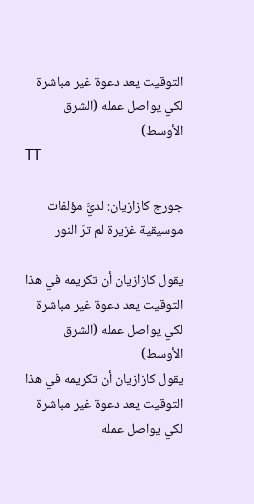التوقيت يعد دعوة غير مباشرة لكي يواصل عمله (الشرق الأوسط)
TT

جورج كازازيان: لديَّ مؤلفات موسيقية غزيرة لم ترَ النور

يقول كازازيان أن تكريمه في هذا التوقيت يعد دعوة غير مباشرة لكي يواصل عمله (الشرق الأوسط)
يقول كازازيان أن تكريمه في هذا التوقيت يعد دعوة غير مباشرة لكي يواصل عمله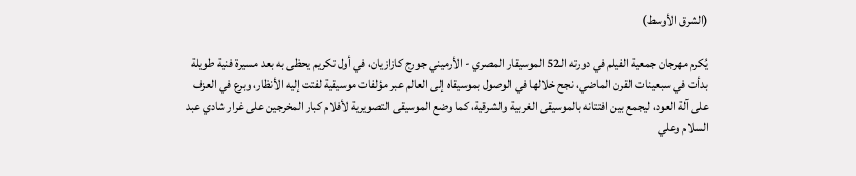(الشرق الأوسط)

يُكرم مهرجان جمعية الفيلم في دورته الـ52 الموسيقار المصري - الأرميني جورج كازازيان، في أول تكريم يحظى به بعد مسيرة فنية طويلة بدأت في سبعينات القرن الماضي، نجح خلالها في الوصول بموسيقاه إلى العالم عبر مؤلفات موسيقية لفتت إليه الأنظار، وبرع في العزف على آلة العود، ليجمع بين افتتانه بالموسيقى الغربية والشرقية، كما وضع الموسيقى التصويرية لأفلام كبار المخرجين على غرار شادي عبد السلام وعلي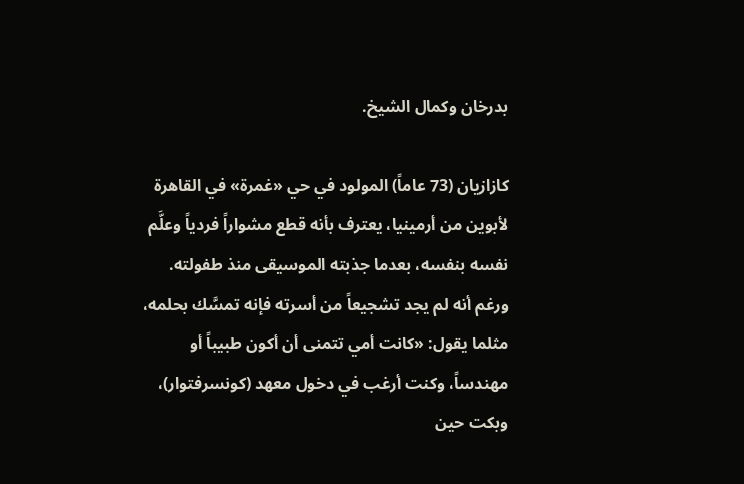بدرخان وكمال الشيخ.

كازازيان (73 عاماً) المولود في حي «غمرة» في القاهرة لأبوين من أرمينيا، يعترف بأنه قطع مشواراً فردياً وعلَّم نفسه بنفسه، بعدما جذبته الموسيقى منذ طفولته. ورغم أنه لم يجد تشجيعاً من أسرته فإنه تمسَّك بحلمه، مثلما يقول: «كانت أمي تتمنى أن أكون طبيباً أو مهندساً، وكنت أرغب في دخول معهد (كونسرفتوار)، وبكت حين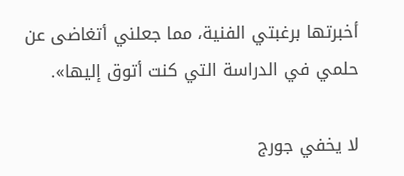أخبرتها برغبتي الفنية، مما جعلني أتغاضى عن حلمي في الدراسة التي كنت أتوق إليها».

لا يخفي جورج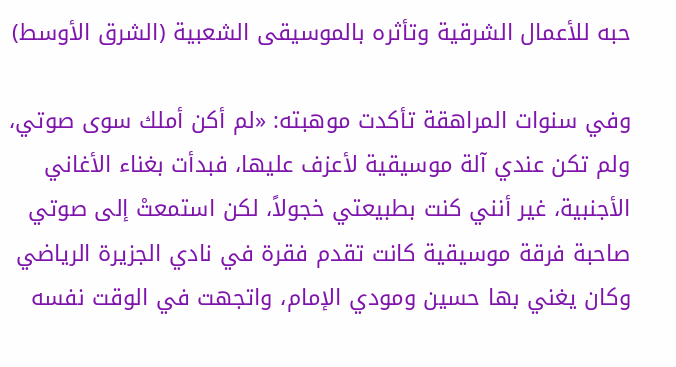حبه للأعمال الشرقية وتأثره بالموسيقى الشعبية (الشرق الأوسط)

وفي سنوات المراهقة تأكدت موهبته: «لم أكن أملك سوى صوتي، ولم تكن عندي آلة موسيقية لأعزف عليها، فبدأت بغناء الأغاني الأجنبية، غير أنني كنت بطبيعتي خجولاً، لكن استمعتْ إلى صوتي صاحبة فرقة موسيقية كانت تقدم فقرة في نادي الجزيرة الرياضي وكان يغني بها حسين ومودي الإمام، واتجهت في الوقت نفسه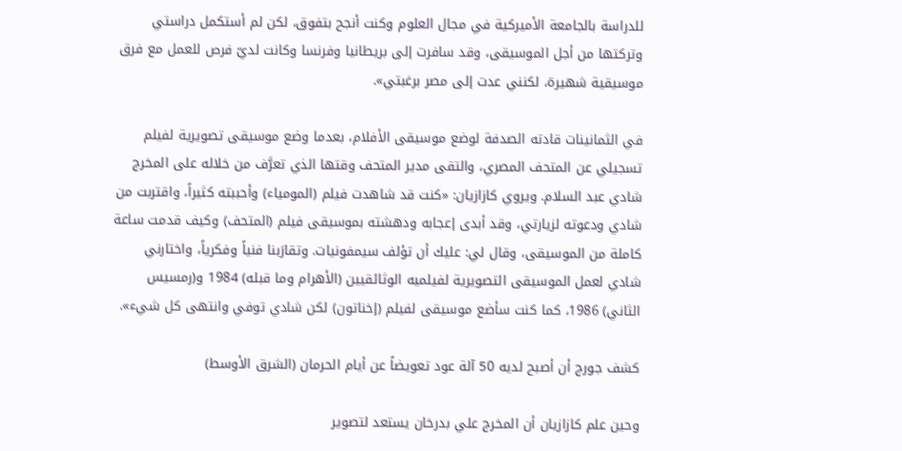للدراسة بالجامعة الأميركية في مجال العلوم وكنت أنجح بتفوق، لكن لم أستكمل دراستي وتركتها من أجل الموسيقى، وقد سافرت إلى بريطانيا وفرنسا وكانت لديّ فرص للعمل مع فرق موسيقية شهيرة، لكنني عدت إلى مصر برغبتي».

في الثمانينات قادته الصدفة لوضع موسيقى الأفلام، بعدما وضع موسيقى تصويرية لفيلم تسجيلي عن المتحف المصري، والتقى مدير المتحف وقتها الذي تعرَّف من خلاله على المخرج شادي عبد السلام. ويروي كازازيان: «كنت قد شاهدت فيلم (المومياء) وأحببته كثيراً، واقتربت من شادي ودعوته لزيارتي، وقد أبدى إعجابه ودهشته بموسيقى فيلم (المتحف) وكيف قدمت ساعة كاملة من الموسيقى، وقال لي: عليك أن تؤلف سيمفونيات. وتقارَبنا فنياً وفكرياً، واختارني شادي لعمل الموسيقى التصويرية لفيلميه الوثائقيين (الأهرام وما قبله) 1984 و(رمسيس الثاني) 1986، كما كنت سأضع موسيقى لفيلم (إخناتون) لكن شادي توفي وانتهى كل شيء».

كشف جورج أن أصبح لديه 50 آلة عود تعويضاً عن أيام الحرمان (الشرق الأوسط)

وحين علم كازازيان أن المخرج علي بدرخان يستعد لتصوير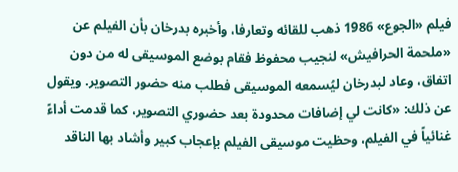فيلم «الجوع» 1986 ذهب للقائه وتعارفا، وأخبره بدرخان بأن الفيلم عن «ملحمة الحرافيش» لنجيب محفوظ فقام بوضع الموسيقى له من دون اتفاق، وعاد لبدرخان ليُسمعه الموسيقى فطلب منه حضور التصوير. ويقول عن ذلك: «كانت لي إضافات محدودة بعد حضوري التصوير، كما قدمت أداءً غنائياً في الفيلم، وحظيت موسيقى الفيلم بإعجاب كبير وأشاد بها الناقد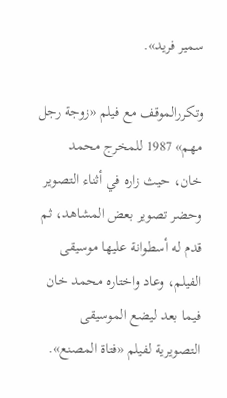سمير فريد».

وتكررالموقف مع فيلم «زوجة رجل مهم» 1987 للمخرج محمد خان، حيث زاره في أثناء التصوير وحضر تصوير بعض المشاهد، ثم قدم له أسطوانة عليها موسيقى الفيلم، وعاد واختاره محمد خان فيما بعد ليضع الموسيقى التصويرية لفيلم «فتاة المصنع».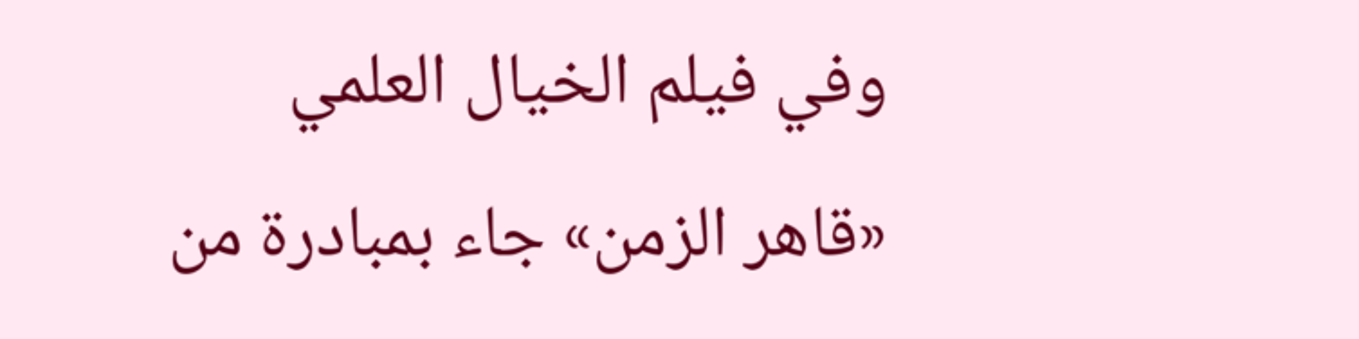وفي فيلم الخيال العلمي «قاهر الزمن» جاء بمبادرة من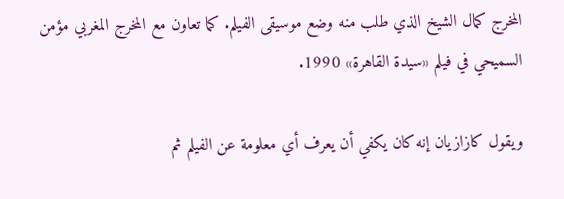المخرج كمال الشيخ الذي طلب منه وضع موسيقى الفيلم. كما تعاون مع المخرج المغربي مؤمن السميحي في فيلم «سيدة القاهرة» 1990.

ويقول كازازيان إنه كان يكفي أن يعرف أي معلومة عن الفيلم ثم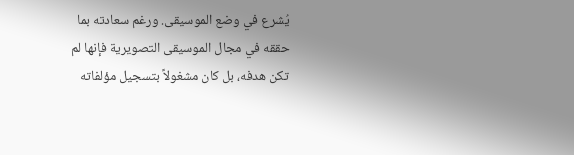يُشرع في وضع الموسيقى. ورغم سعادته بما حققه في مجال الموسيقى التصويرية فإنها لم تكن هدفه، بل كان مشغولاً بتسجيل مؤلفاته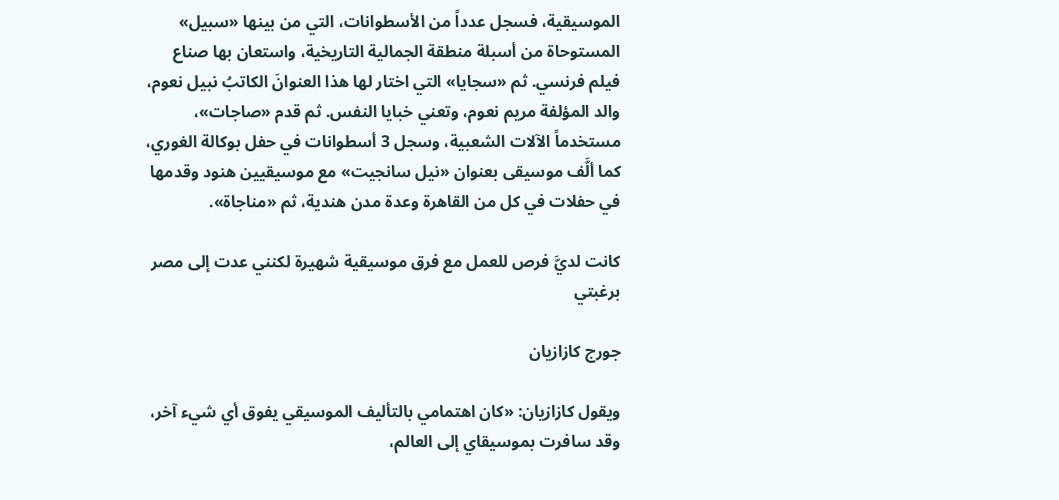الموسيقية، فسجل عدداً من الأسطوانات، التي من بينها «سبيل» المستوحاة من أسبلة منطقة الجمالية التاريخية، واستعان بها صناع فيلم فرنسي. ثم «سجايا» التي اختار لها هذا العنوانَ الكاتبُ نبيل نعوم، والد المؤلفة مريم نعوم، وتعني خبايا النفس. ثم قدم «صاجات»، مستخدماً الآلات الشعبية، وسجل 3 أسطوانات في حفل بوكالة الغوري، كما ألَّف موسيقى بعنوان «نيل سانجيت» مع موسيقيين هنود وقدمها في حفلات في كل من القاهرة وعدة مدن هندية، ثم «مناجاة».

كانت لديَّ فرص للعمل مع فرق موسيقية شهيرة لكنني عدت إلى مصر برغبتي

جورج كازازيان

ويقول كازازيان: «كان اهتمامي بالتأليف الموسيقي يفوق أي شيء آخر، وقد سافرت بموسيقاي إلى العالم،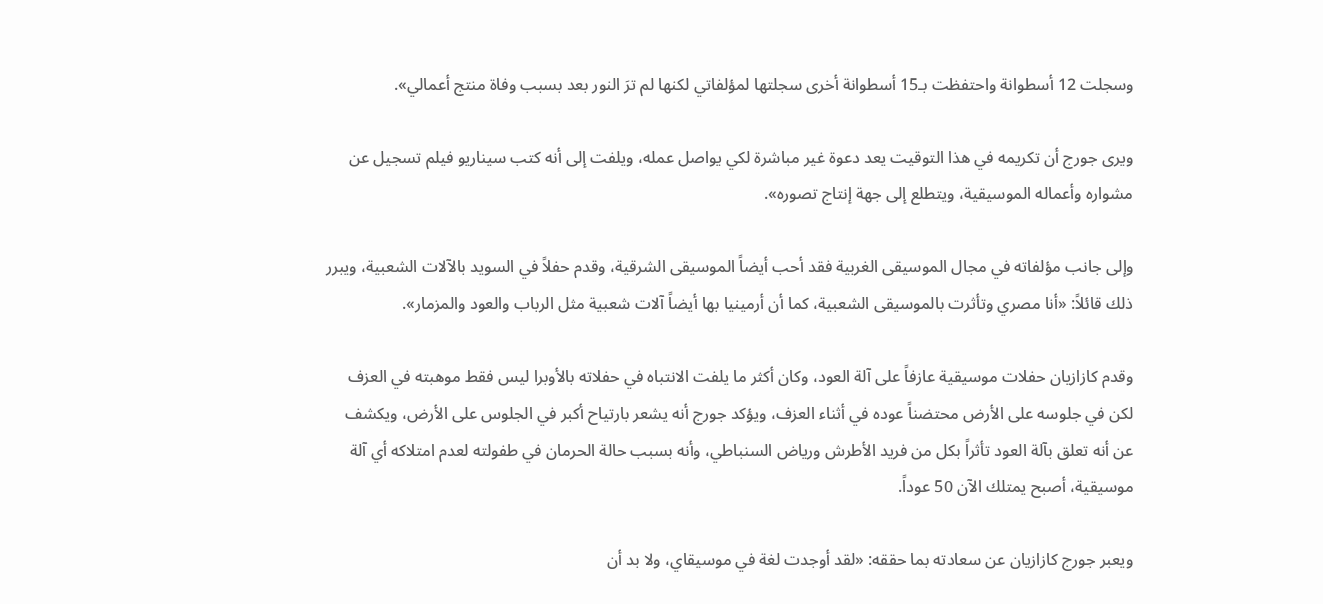وسجلت 12 أسطوانة واحتفظت بـ15 أسطوانة أخرى سجلتها لمؤلفاتي لكنها لم ترَ النور بعد بسبب وفاة منتج أعمالي».

ويرى جورج أن تكريمه في هذا التوقيت يعد دعوة غير مباشرة لكي يواصل عمله، ويلفت إلى أنه كتب سيناريو فيلم تسجيل عن مشواره وأعماله الموسيقية، ويتطلع إلى جهة إنتاج تصوره».

وإلى جانب مؤلفاته في مجال الموسيقى الغربية فقد أحب أيضاً الموسيقى الشرقية، وقدم حفلاً في السويد بالآلات الشعبية، ويبرر ذلك قائلاً: «أنا مصري وتأثرت بالموسيقى الشعبية، كما أن أرمينيا بها أيضاً آلات شعبية مثل الرباب والعود والمزمار».

وقدم كازازيان حفلات موسيقية عازفاً على آلة العود، وكان أكثر ما يلفت الانتباه في حفلاته بالأوبرا ليس فقط موهبته في العزف لكن في جلوسه على الأرض محتضناً عوده في أثناء العزف، ويؤكد جورج أنه يشعر بارتياح أكبر في الجلوس على الأرض، ويكشف عن أنه تعلق بآلة العود تأثراً بكل من فريد الأطرش ورياض السنباطي، وأنه بسبب حالة الحرمان في طفولته لعدم امتلاكه أي آلة موسيقية، أصبح يمتلك الآن 50 عوداً.

ويعبر جورج كازازيان عن سعادته بما حققه: «لقد أوجدت لغة في موسيقاي، ولا بد أن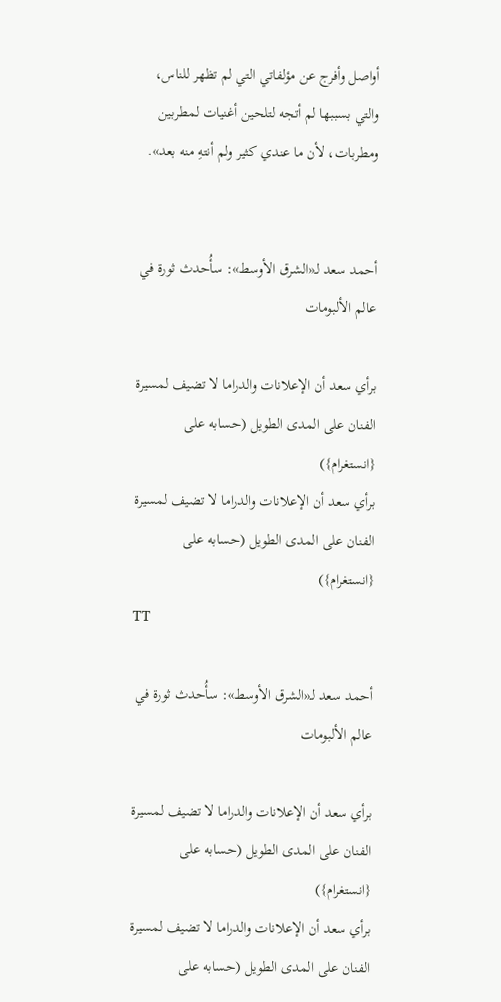أواصل وأفرج عن مؤلفاتي التي لم تظهر للناس، والتي بسببها لم أتجه لتلحين أغنيات لمطربين ومطربات، لأن ما عندي كثير ولم أنتهِ منه بعد».


أحمد سعد لـ«الشرق الأوسط»: سأُحدث ثورة في عالم الألبومات

برأي سعد أن الإعلانات والدراما لا تضيف لمسيرة الفنان على المدى الطويل (حسابه على {انستغرام})
برأي سعد أن الإعلانات والدراما لا تضيف لمسيرة الفنان على المدى الطويل (حسابه على {انستغرام})
TT

أحمد سعد لـ«الشرق الأوسط»: سأُحدث ثورة في عالم الألبومات

برأي سعد أن الإعلانات والدراما لا تضيف لمسيرة الفنان على المدى الطويل (حسابه على {انستغرام})
برأي سعد أن الإعلانات والدراما لا تضيف لمسيرة الفنان على المدى الطويل (حسابه على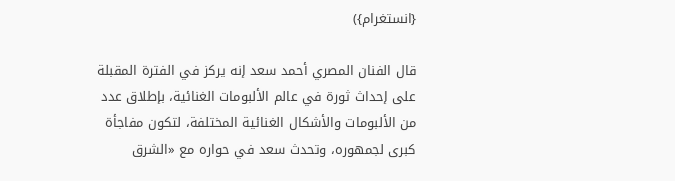{انستغرام})

قال الفنان المصري أحمد سعد إنه يركز في الفترة المقبلة على إحداث ثورة في عالم الألبومات الغنائية، بإطلاق عدد من الألبومات والأشكال الغنائية المختلفة، لتكون مفاجأة كبرى لجمهوره، وتحدث سعد في حواره مع «الشرق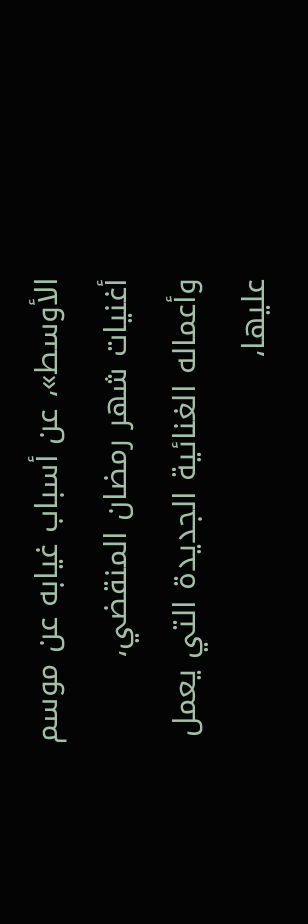الأوسط»، عن أسباب غيابه عن موسم أغنيات شهر رمضان المنقضي، وأعماله الغنائية الجديدة التي يعمل عليها،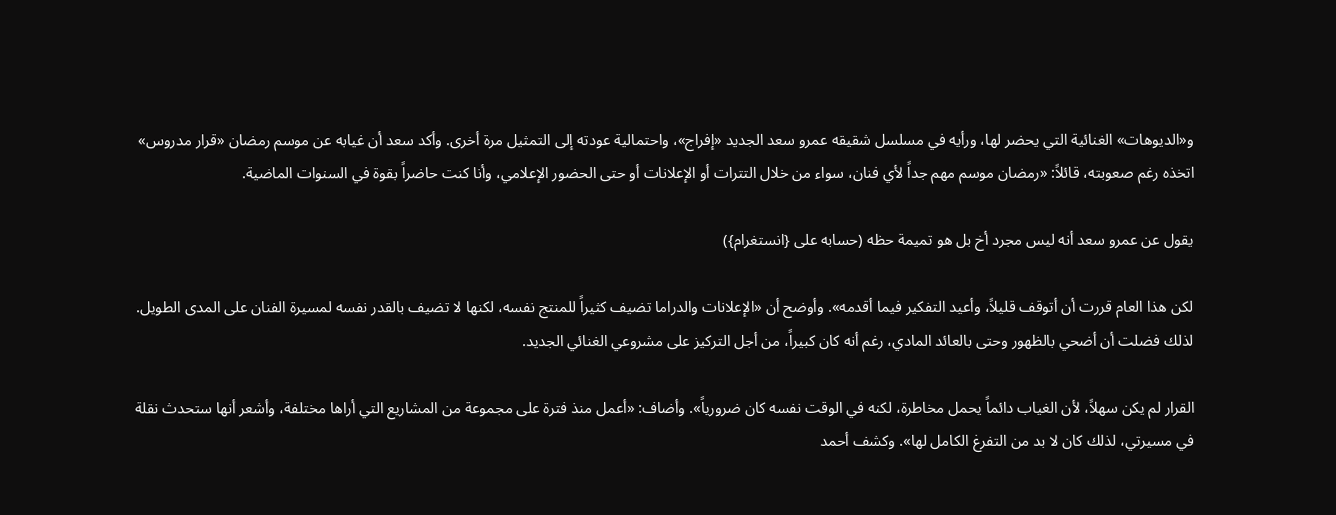و«الديوهات» الغنائية التي يحضر لها، ورأيه في مسلسل شقيقه عمرو سعد الجديد «إفراج»، واحتمالية عودته إلى التمثيل مرة أخرى. وأكد سعد أن غيابه عن موسم رمضان «قرار مدروس» اتخذه رغم صعوبته، قائلاً: «رمضان موسم مهم جداً لأي فنان، سواء من خلال التترات أو الإعلانات أو حتى الحضور الإعلامي، وأنا كنت حاضراً بقوة في السنوات الماضية.

يقول عن عمرو سعد أنه ليس مجرد أخ بل هو تميمة حظه (حسابه على {انستغرام})

لكن هذا العام قررت أن أتوقف قليلاً، وأعيد التفكير فيما أقدمه». وأوضح أن «الإعلانات والدراما تضيف كثيراً للمنتج نفسه، لكنها لا تضيف بالقدر نفسه لمسيرة الفنان على المدى الطويل. لذلك فضلت أن أضحي بالظهور وحتى بالعائد المادي، رغم أنه كان كبيراً، من أجل التركيز على مشروعي الغنائي الجديد.

القرار لم يكن سهلاً، لأن الغياب دائماً يحمل مخاطرة، لكنه في الوقت نفسه كان ضرورياً». وأضاف: «أعمل منذ فترة على مجموعة من المشاريع التي أراها مختلفة، وأشعر أنها ستحدث نقلة في مسيرتي، لذلك كان لا بد من التفرغ الكامل لها». وكشف أحمد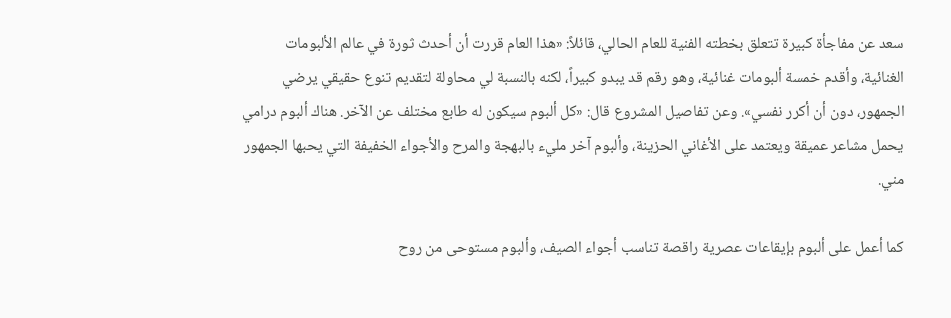سعد عن مفاجأة كبيرة تتعلق بخطته الفنية للعام الحالي، قائلاً: «هذا العام قررت أن أحدث ثورة في عالم الألبومات الغنائية، وأقدم خمسة ألبومات غنائية، وهو رقم قد يبدو كبيراً، لكنه بالنسبة لي محاولة لتقديم تنوع حقيقي يرضي الجمهور، دون أن أكرر نفسي». وعن تفاصيل المشروع قال: «كل ألبوم سيكون له طابع مختلف عن الآخر. هناك ألبوم درامي يحمل مشاعر عميقة ويعتمد على الأغاني الحزينة، وألبوم آخر مليء بالبهجة والمرح والأجواء الخفيفة التي يحبها الجمهور مني.

كما أعمل على ألبوم بإيقاعات عصرية راقصة تناسب أجواء الصيف، وألبوم مستوحى من روح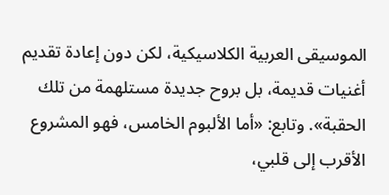الموسيقى العربية الكلاسيكية، لكن دون إعادة تقديم أغنيات قديمة، بل بروح جديدة مستلهمة من تلك الحقبة». وتابع: «أما الألبوم الخامس، فهو المشروع الأقرب إلى قلبي،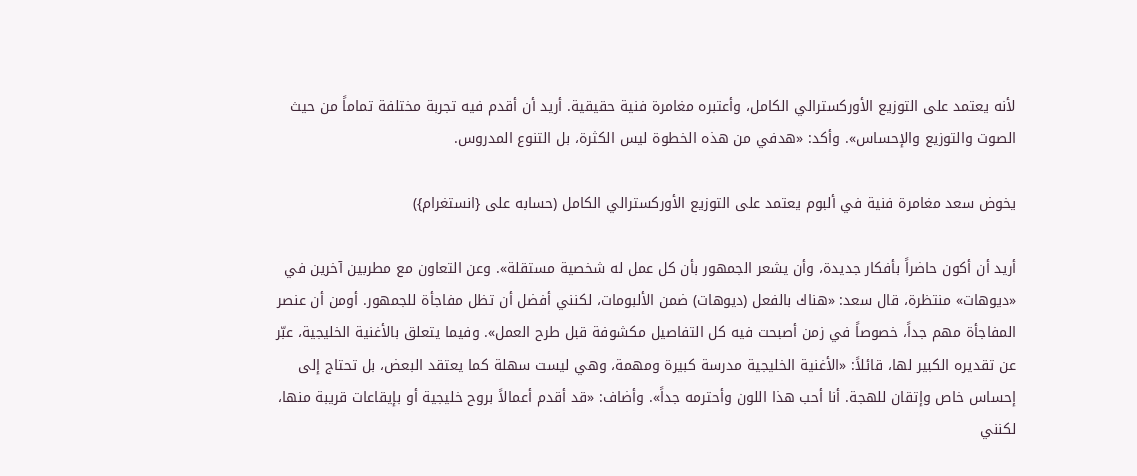لأنه يعتمد على التوزيع الأوركسترالي الكامل، وأعتبره مغامرة فنية حقيقية. أريد أن أقدم فيه تجربة مختلفة تماماً من حيث الصوت والتوزيع والإحساس». وأكد: «هدفي من هذه الخطوة ليس الكثرة، بل التنوع المدروس.

يخوض سعد مغامرة فنية في ألبوم يعتمد على التوزيع الأوركسترالي الكامل (حسابه على {انستغرام})

أريد أن أكون حاضراً بأفكار جديدة، وأن يشعر الجمهور بأن كل عمل له شخصية مستقلة». وعن التعاون مع مطربين آخرين في «ديوهات» منتظرة، قال سعد: «هناك بالفعل (ديوهات) ضمن الألبومات، لكنني أفضل أن تظل مفاجأة للجمهور. أومن أن عنصر المفاجأة مهم جداً، خصوصاً في زمن أصبحت فيه كل التفاصيل مكشوفة قبل طرح العمل». وفيما يتعلق بالأغنية الخليجية، عبّر عن تقديره الكبير لها، قائلاً: «الأغنية الخليجية مدرسة كبيرة ومهمة، وهي ليست سهلة كما يعتقد البعض، بل تحتاج إلى إحساس خاص وإتقان للهجة. أنا أحب هذا اللون وأحترمه جداً». وأضاف: «قد أقدم أعمالاً بروح خليجية أو بإيقاعات قريبة منها، لكنني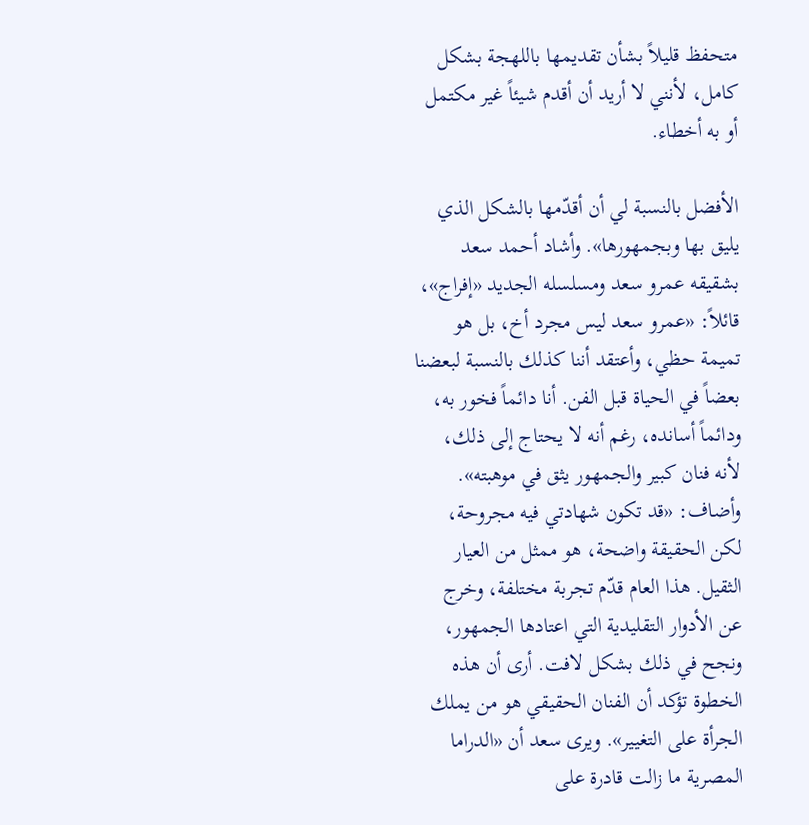متحفظ قليلاً بشأن تقديمها باللهجة بشكل كامل، لأنني لا أريد أن أقدم شيئاً غير مكتمل أو به أخطاء.

الأفضل بالنسبة لي أن أقدّمها بالشكل الذي يليق بها وبجمهورها». وأشاد أحمد سعد بشقيقه عمرو سعد ومسلسله الجديد «إفراج»، قائلاً: «عمرو سعد ليس مجرد أخ، بل هو تميمة حظي، وأعتقد أننا كذلك بالنسبة لبعضنا بعضاً في الحياة قبل الفن. أنا دائماً فخور به، ودائماً أسانده، رغم أنه لا يحتاج إلى ذلك، لأنه فنان كبير والجمهور يثق في موهبته». وأضاف: «قد تكون شهادتي فيه مجروحة، لكن الحقيقة واضحة، هو ممثل من العيار الثقيل. هذا العام قدّم تجربة مختلفة، وخرج عن الأدوار التقليدية التي اعتادها الجمهور، ونجح في ذلك بشكل لافت. أرى أن هذه الخطوة تؤكد أن الفنان الحقيقي هو من يملك الجرأة على التغيير». ويرى سعد أن «الدراما المصرية ما زالت قادرة على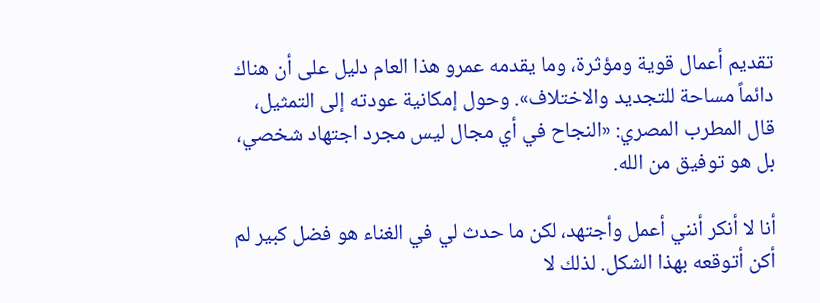تقديم أعمال قوية ومؤثرة، وما يقدمه عمرو هذا العام دليل على أن هناك دائماً مساحة للتجديد والاختلاف». وحول إمكانية عودته إلى التمثيل، قال المطرب المصري: «النجاح في أي مجال ليس مجرد اجتهاد شخصي، بل هو توفيق من الله.

أنا لا أنكر أنني أعمل وأجتهد، لكن ما حدث لي في الغناء هو فضل كبير لم أكن أتوقعه بهذا الشكل. لذلك لا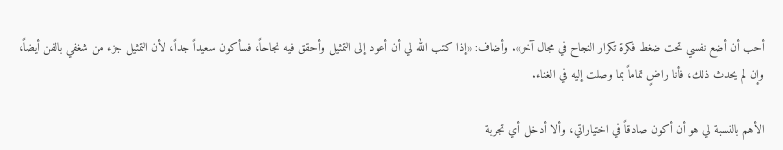أحب أن أضع نفسي تحت ضغط فكرة تكرار النجاح في مجال آخر». وأضاف: «إذا كتب الله لي أن أعود إلى التمثيل وأحقق فيه نجاحاً، فسأكون سعيداً جداً، لأن التمثيل جزء من شغفي بالفن أيضاً، وإن لم يحدث ذلك، فأنا راضٍ تماماً بما وصلت إليه في الغناء.

الأهم بالنسبة لي هو أن أكون صادقاً في اختياراتي، وألا أدخل أي تجربة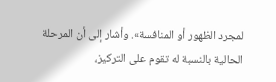لمجرد الظهور أو المنافسة». وأشار إلى أن المرحلة الحالية بالنسبة له تقوم على التركيز،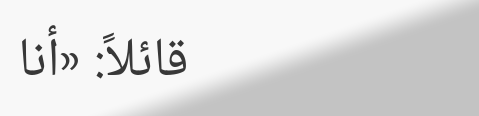قائلاً: «أنا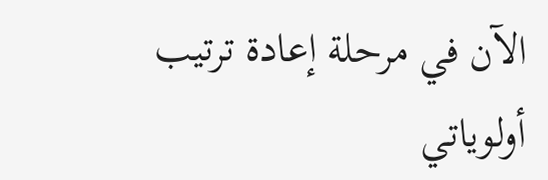الآن في مرحلة إعادة ترتيب أولوياتي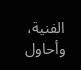الفنية، وأحاول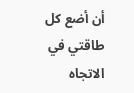أن أضع كل طاقتي في الاتجاه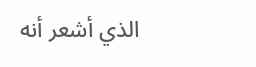الذي أشعر أنه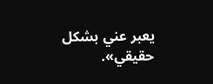يعبر عني بشكل حقيقي».